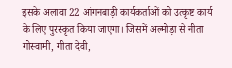इसके अलावा 22 आंगनबाड़ी कार्यकर्ताओं को उत्कृष्ट कार्य के लिए पुरस्कृत किया जाएगा। जिसमें अल्मोड़ा से नीता गोस्वामी, गीता देवी,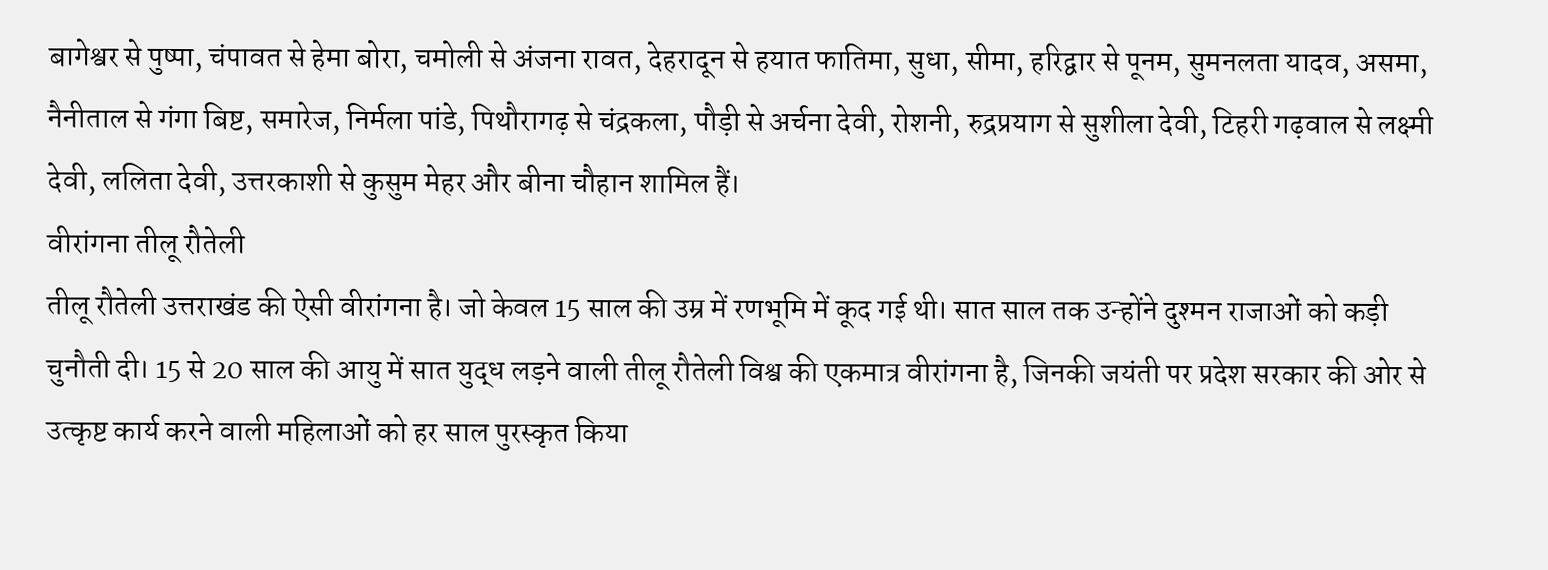बागेश्वर से पुष्पा, चंपावत से हेमा बोरा, चमोली से अंजना रावत, देहरादून से हयात फातिमा, सुधा, सीमा, हरिद्वार से पूनम, सुमनलता यादव, असमा, नैनीताल से गंगा बिष्ट, समारेज, निर्मला पांडे, पिथौरागढ़ से चंद्रकला, पौड़ी से अर्चना देवी, रोशनी, रुद्रप्रयाग से सुशीला देवी, टिहरी गढ़वाल से लक्ष्मी देवी, ललिता देवी, उत्तरकाशी से कुसुम मेहर और बीना चौहान शामिल हैं।
वीरांगना तीलू रौतेली
तीलू रौतेली उत्तराखंड की ऐसी वीरांगना है। जो केवल 15 साल की उम्र में रणभूमि में कूद गई थी। सात साल तक उन्होंने दुश्मन राजाओं को कड़ी चुनौती दी। 15 से 20 साल की आयु में सात युद्ध लड़ने वाली तीलू रौतेली विश्व की एकमात्र वीरांगना है, जिनकी जयंती पर प्रदेश सरकार की ओर से उत्कृष्ट कार्य करने वाली महिलाओं को हर साल पुरस्कृत किया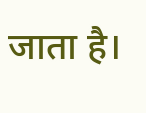जाता है।